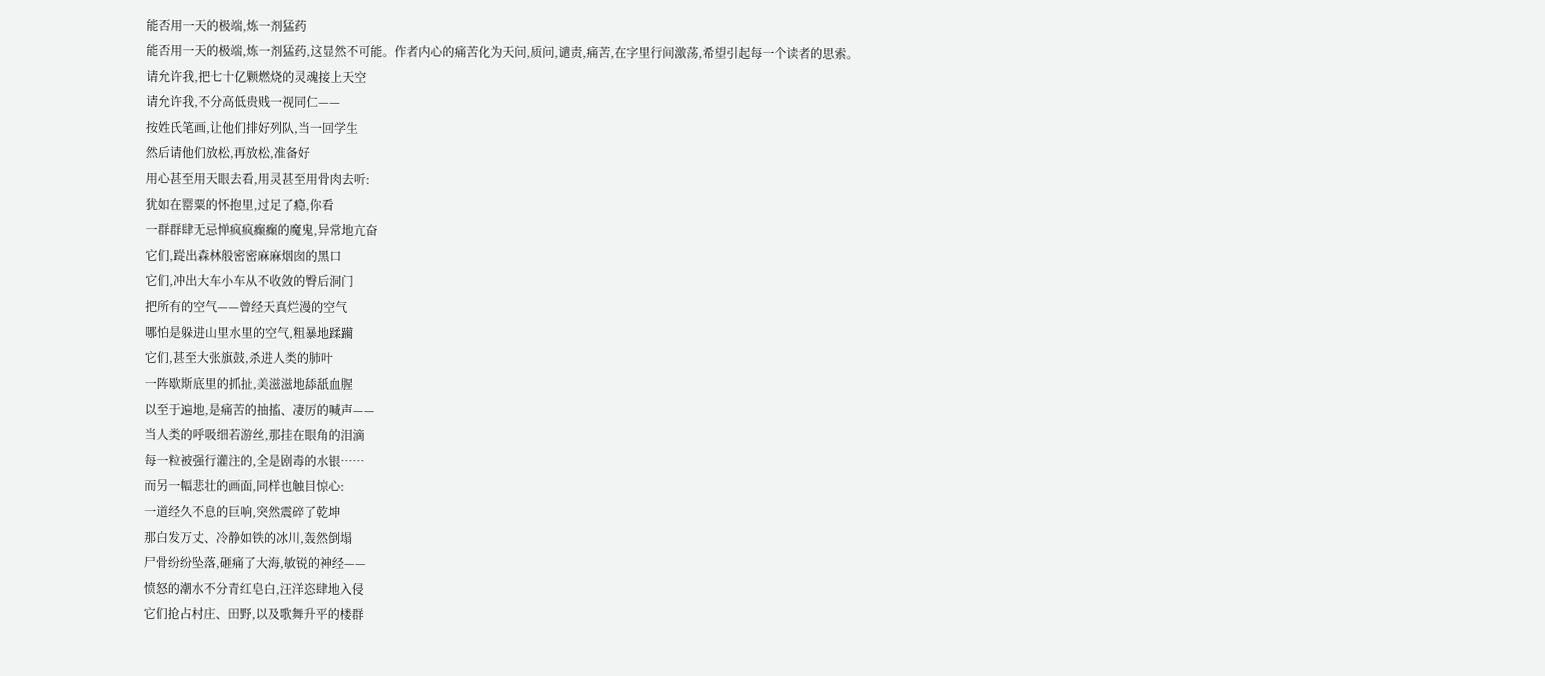能否用一天的极端,炼一剂猛药
能否用一天的极端,炼一剂猛药,这显然不可能。作者内心的痛苦化为天问,质问,谴责,痛苦,在字里行间激荡,希望引起每一个读者的思索。
请允许我,把七十亿颗燃烧的灵魂接上天空
请允许我,不分高低贵贱一视同仁——
按姓氏笔画,让他们排好列队,当一回学生
然后请他们放松,再放松,准备好
用心甚至用天眼去看,用灵甚至用骨肉去听:
犹如在罂粟的怀抱里,过足了瘾,你看
一群群肆无忌惮疯疯癫癫的魔鬼,异常地亢奋
它们,踨出森林般密密麻麻烟囱的黑口
它们,冲出大车小车从不收敛的臀后洞门
把所有的空气——曾经天真烂漫的空气
哪怕是躲进山里水里的空气,粗暴地蹂躏
它们,甚至大张旗鼓,杀进人类的肺叶
一阵歇斯底里的抓扯,美滋滋地舔舐血腥
以至于遍地,是痛苦的抽搐、凄厉的喊声——
当人类的呼吸细若游丝,那挂在眼角的泪滴
每一粒被强行灌注的,全是剧毒的水银……
而另一幅悲壮的画面,同样也触目惊心:
一道经久不息的巨响,突然震碎了乾坤
那白发万丈、冷静如铁的冰川,轰然倒塌
尸骨纷纷坠落,砸痛了大海,敏锐的神经——
愤怒的潮水不分青红皂白,汪洋恣肆地入侵
它们抢占村庄、田野,以及歌舞升平的楼群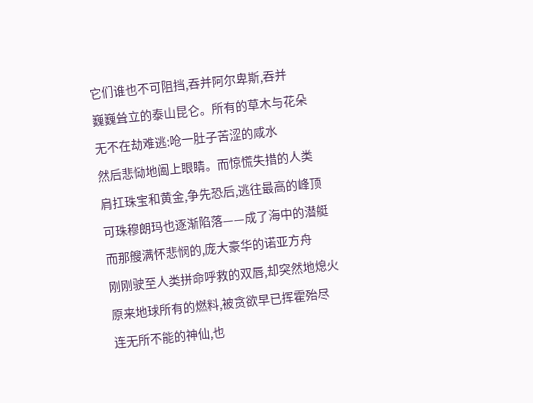它们谁也不可阻挡,吞并阿尔卑斯,吞并
巍巍耸立的泰山昆仑。所有的草木与花朵
无不在劫难逃:呛一肚子苦涩的咸水
然后悲恸地阖上眼睛。而惊慌失措的人类
肩扛珠宝和黄金,争先恐后,逃往最高的峰顶
可珠穆朗玛也逐渐陷落——成了海中的潜艇
而那艘满怀悲悯的,庞大豪华的诺亚方舟
刚刚驶至人类拼命呼救的双唇,却突然地熄火
原来地球所有的燃料,被贪欲早已挥霍殆尽
连无所不能的神仙,也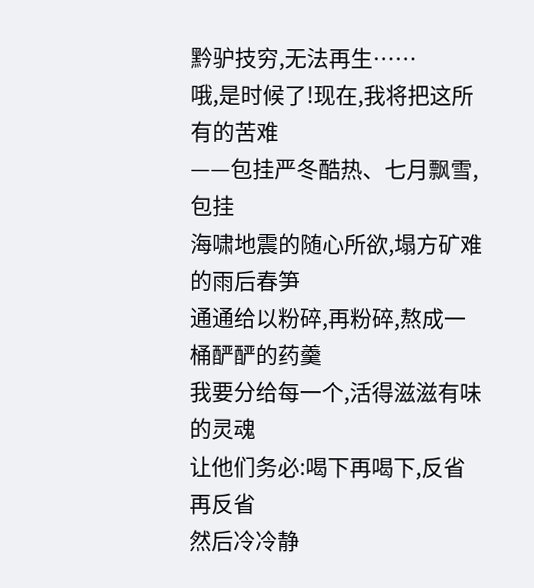黔驴技穷,无法再生……
哦,是时候了!现在,我将把这所有的苦难
——包挂严冬酷热、七月飘雪,包挂
海啸地震的随心所欲,塌方矿难的雨后春笋
通通给以粉碎,再粉碎,熬成一桶酽酽的药羹
我要分给每一个,活得滋滋有味的灵魂
让他们务必:喝下再喝下,反省再反省
然后冷冷静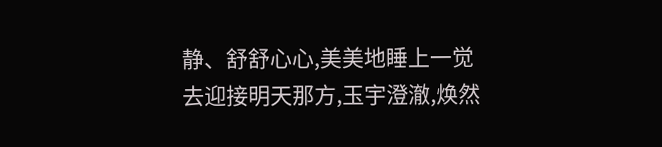静、舒舒心心,美美地睡上一觉
去迎接明天那方,玉宇澄澈,焕然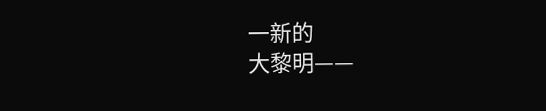一新的
大黎明——